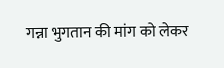गन्ना भुगतान की मांग को लेकर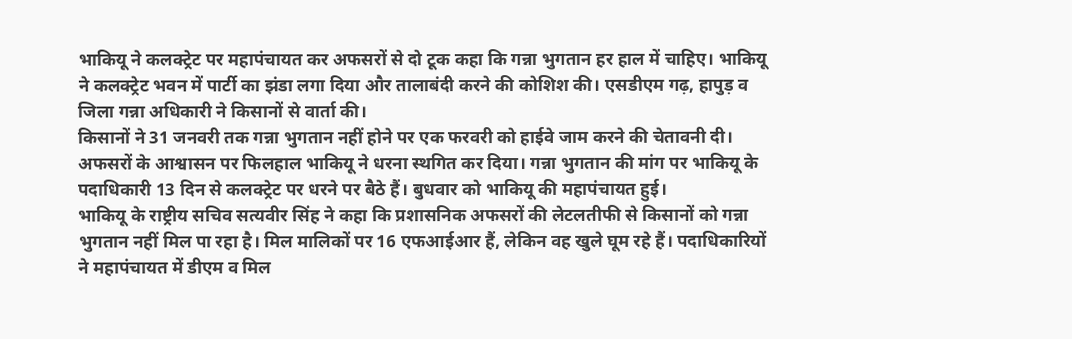भाकियू ने कलक्ट्रेट पर महापंचायत कर अफसरों से दो टूक कहा कि गन्ना भुगतान हर हाल में चाहिए। भाकियू ने कलक्ट्रेट भवन में पार्टी का झंडा लगा दिया और तालाबंदी करने की कोशिश की। एसडीएम गढ़, हापुड़ व जिला गन्ना अधिकारी ने किसानों से वार्ता की।
किसानों ने 31 जनवरी तक गन्ना भुगतान नहीं होने पर एक फरवरी को हाईवे जाम करने की चेतावनी दी। अफसरों के आश्वासन पर फिलहाल भाकियू ने धरना स्थगित कर दिया। गन्ना भुगतान की मांग पर भाकियू के पदाधिकारी 13 दिन से कलक्ट्रेट पर धरने पर बैठे हैं। बुधवार को भाकियू की महापंचायत हुई।
भाकियू के राष्ट्रीय सचिव सत्यवीर सिंह ने कहा कि प्रशासनिक अफसरों की लेटलतीफी से किसानों को गन्ना भुगतान नहीं मिल पा रहा है। मिल मालिकों पर 16 एफआईआर हैं, लेकिन वह खुले घूम रहे हैं। पदाधिकारियों ने महापंचायत में डीएम व मिल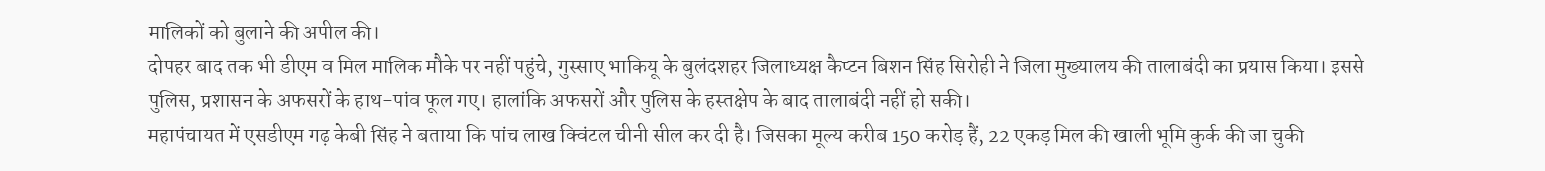मालिकों को बुलाने की अपील की।
दोपहर बाद तक भी डीएम व मिल मालिक मौके पर नहीं पहुंचे, गुस्साए भाकियू के बुलंदशहर जिलाध्यक्ष कैप्टन बिशन सिंह सिरोही ने जिला मुख्यालय की तालाबंदी का प्रयास किया। इससे पुलिस, प्रशासन के अफसरों के हाथ-पांव फूल गए। हालांकि अफसरों और पुलिस के हस्तक्षेप के बाद तालाबंदी नहीं हो सकी।
महापंचायत में एसडीएम गढ़ केबी सिंह ने बताया कि पांच लाख क्विंटल चीनी सील कर दी है। जिसका मूल्य करीब 150 करोड़ हैं, 22 एकड़ मिल की खाली भूमि कुर्क की जा चुकी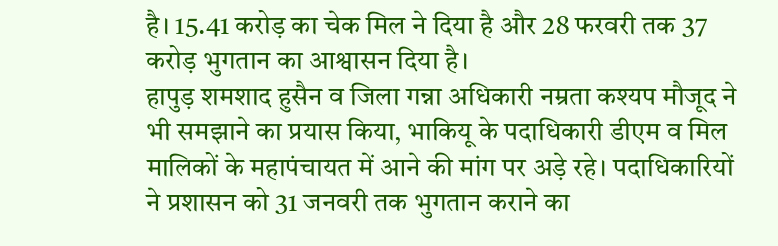है। 15.41 करोड़ का चेक मिल ने दिया है और 28 फरवरी तक 37 करोड़ भुगतान का आश्वासन दिया है।
हापुड़ शमशाद हुसैन व जिला गन्ना अधिकारी नम्रता कश्यप मौजूद ने भी समझाने का प्रयास किया, भाकियू के पदाधिकारी डीएम व मिल मालिकों के महापंचायत में आने की मांग पर अड़े रहे। पदाधिकारियों ने प्रशासन को 31 जनवरी तक भुगतान कराने का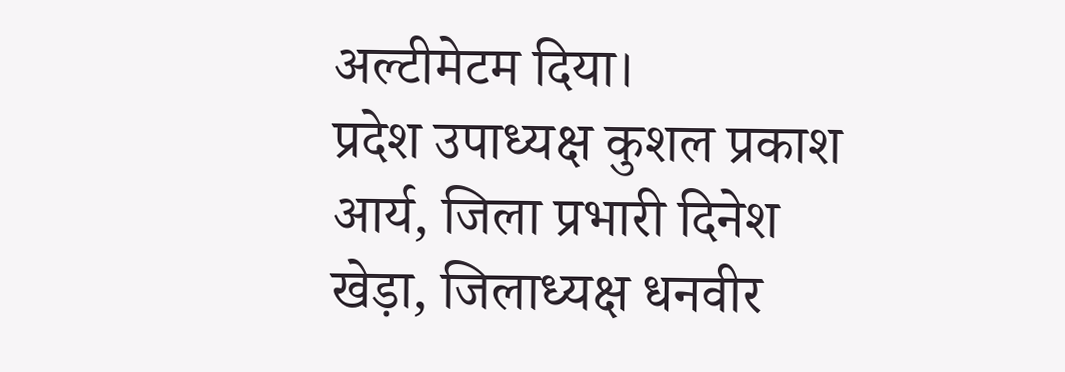अल्टीमेटम दिया।
प्रदेश उपाध्यक्ष कुशल प्रकाश आर्य, जिला प्रभारी दिनेश खेड़ा, जिलाध्यक्ष धनवीर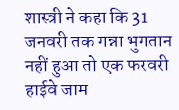शास्त्री ने कहा कि 31 जनवरी तक गन्ना भुगतान नहीं हुआ तो एक फरवरी हाईवे जाम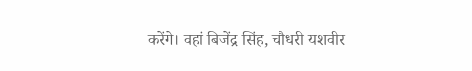करेंगे। वहां बिजेंद्र सिंह, चौधरी यशवीर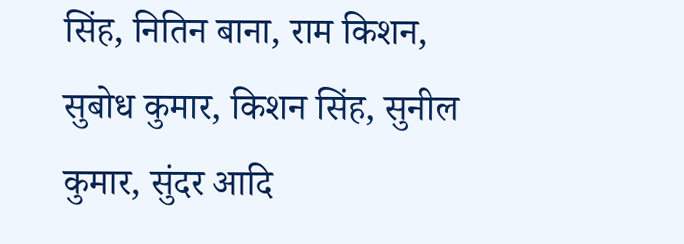सिंह, नितिन बाना, राम किशन, सुबोध कुमार, किशन सिंह, सुनील कुमार, सुंदर आदि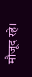मौजूद रहे।